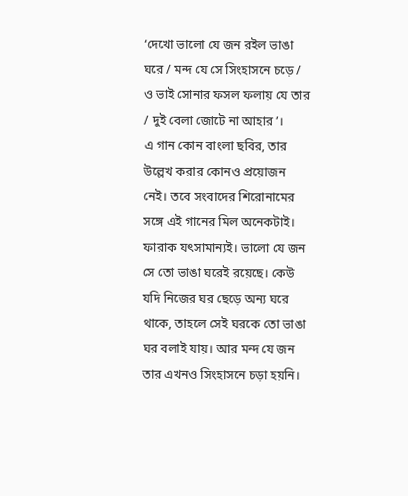‘দেখো ভালো যে জন রইল ভাঙা ঘরে / মন্দ যে সে সিংহাসনে চড়ে / ও ভাই সোনার ফসল ফলায় যে তার / দুই বেলা জোটে না আহার’।
এ গান কোন বাংলা ছবির, তার উল্লেখ করার কোনও প্রয়োজন নেই। তবে সংবাদের শিরোনামের সঙ্গে এই গানের মিল অনেকটাই। ফারাক যৎসামান্যই। ভালো যে জন সে তো ভাঙা ঘরেই রয়েছে। কেউ যদি নিজের ঘর ছেড়ে অন্য ঘরে থাকে, তাহলে সেই ঘরকে তো ভাঙা ঘর বলাই যায়। আর মন্দ যে জন তার এখনও সিংহাসনে চড়া হয়নি।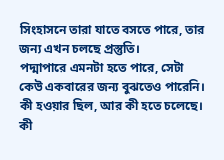সিংহাসনে তারা যাতে বসতে পারে, তার জন্য এখন চলছে প্রস্তুতি।
পদ্মাপারে এমনটা হতে পারে, সেটা কেউ একবারের জন্য বুঝতেও পারেনি। কী হওয়ার ছিল, আর কী হতে চলেছে। কী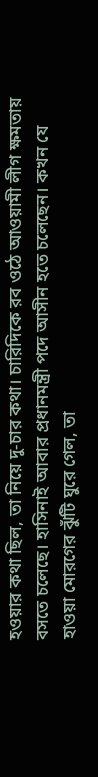হওয়ার কথা ছিল, তা নিয়ে দু-চার কথা। চারিদিকে রব ওঠে আওয়ামী লীগ ক্ষমতায় বসতে চলেছে। হাসিনাই আবার প্রধানমন্ত্রী পদে আসীন হতে চলেছেন। কখন যে হাওয়া মোরগের ঝুঁটি ঘুরে গেল, তা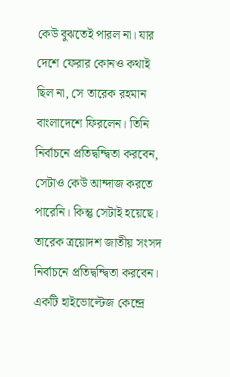কেউ বুঝতেই পারল না। যার দেশে ফেরার কোনও কথাই ছিল না, সে তারেক রহমান বাংলাদেশে ফিরলেন। তিনি নির্বাচনে প্রতিদ্বন্দ্বিতা করবেন, সেটাও কেউ আন্দাজ করতে পারেনি। কিন্তু সেটাই হয়েছে। তারেক ত্রয়োদশ জাতীয় সংসদ নির্বাচনে প্রতিদ্বন্দ্বিতা করবেন। একটি হাইভোল্টেজ কেন্দ্রে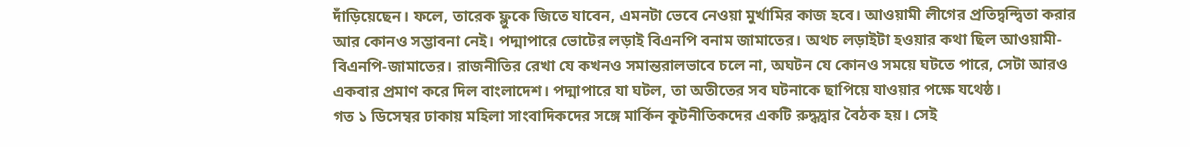দাঁড়িয়েছেন। ফলে, তারেক ফ্লুকে জিতে যাবেন, এমনটা ভেবে নেওয়া মুর্খামির কাজ হবে। আওয়ামী লীগের প্রতিদ্বন্দ্বিতা করার আর কোনও সম্ভাবনা নেই। পদ্মাপারে ভোটের লড়াই বিএনপি বনাম জামাতের। অথচ লড়াইটা হওয়ার কথা ছিল আওয়ামী-বিএনপি-জামাতের। রাজনীতির রেখা যে কখনও সমান্তরালভাবে চলে না, অঘটন যে কোনও সময়ে ঘটতে পারে, সেটা আরও একবার প্রমাণ করে দিল বাংলাদেশ। পদ্মাপারে যা ঘটল, তা অতীতের সব ঘটনাকে ছাপিয়ে যাওয়ার পক্ষে যথেষ্ঠ।
গত ১ ডিসেম্বর ঢাকায় মহিলা সাংবাদিকদের সঙ্গে মার্কিন কূটনীতিকদের একটি রুদ্ধদ্বার বৈঠক হয়। সেই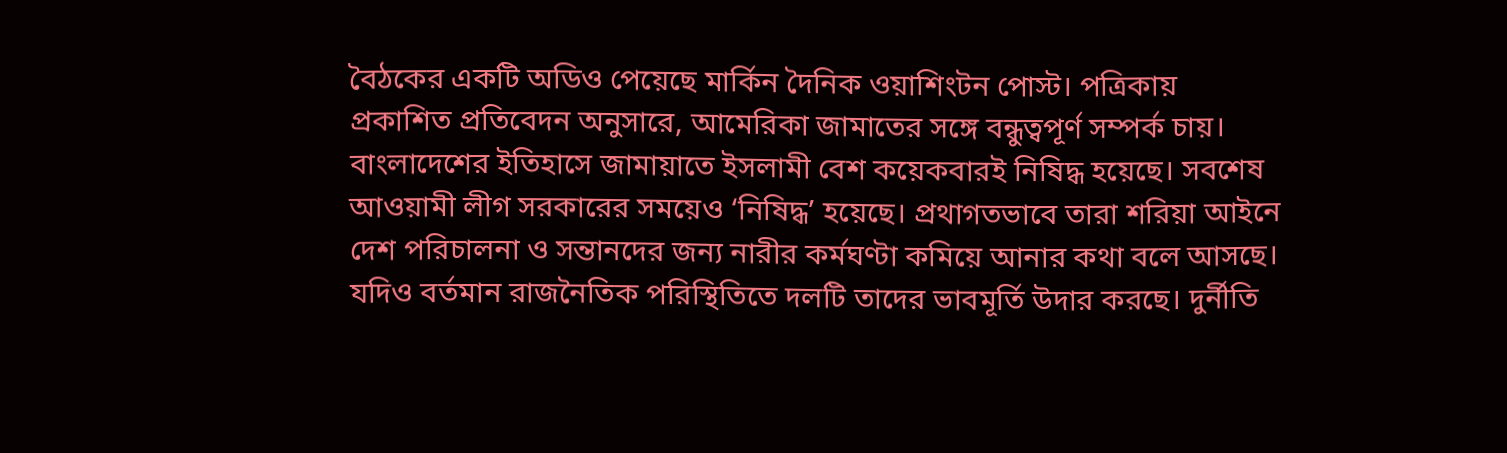বৈঠকের একটি অডিও পেয়েছে মার্কিন দৈনিক ওয়াশিংটন পোস্ট। পত্রিকায় প্রকাশিত প্রতিবেদন অনুসারে, আমেরিকা জামাতের সঙ্গে বন্ধুত্বপূর্ণ সম্পর্ক চায়। বাংলাদেশের ইতিহাসে জামায়াতে ইসলামী বেশ কয়েকবারই নিষিদ্ধ হয়েছে। সবশেষ আওয়ামী লীগ সরকারের সময়েও ‘নিষিদ্ধ’ হয়েছে। প্রথাগতভাবে তারা শরিয়া আইনে দেশ পরিচালনা ও সন্তানদের জন্য নারীর কর্মঘণ্টা কমিয়ে আনার কথা বলে আসছে। যদিও বর্তমান রাজনৈতিক পরিস্থিতিতে দলটি তাদের ভাবমূর্তি উদার করছে। দুর্নীতি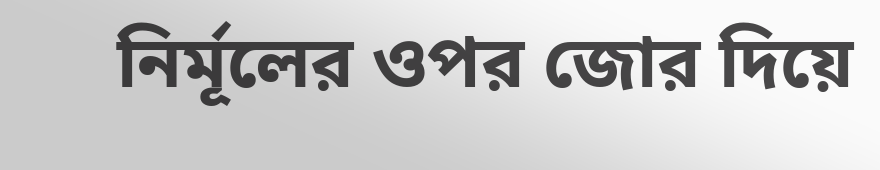নির্মূলের ওপর জোর দিয়ে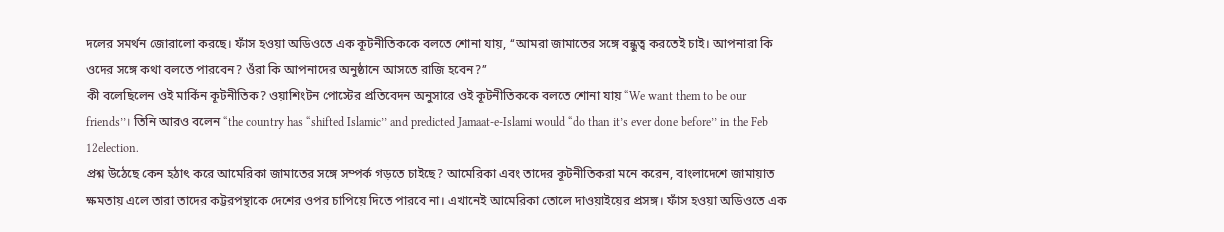দলের সমর্থন জোরালো করছে। ফাঁস হওয়া অডিওতে এক কূটনীতিককে বলতে শোনা যায়, ‘‘আমরা জামাতের সঙ্গে বন্ধুত্ব করতেই চাই। আপনারা কি ওদের সঙ্গে কথা বলতে পারবেন? ওঁরা কি আপনাদের অনুষ্ঠানে আসতে রাজি হবেন?’’
কী বলেছিলেন ওই মার্কিন কূটনীতিক? ওয়াশিংটন পোস্টের প্রতিবেদন অনুসারে ওই কূটনীতিককে বলতে শোনা যায় “We want them to be our friends’’। তিনি আরও বলেন “the country has “shifted Islamic’’ and predicted Jamaat-e-Islami would “do than it’s ever done before’’ in the Feb 12election.
প্রশ্ন উঠেছে কেন হঠাৎ করে আমেরিকা জামাতের সঙ্গে সম্পর্ক গড়তে চাইছে? আমেরিকা এবং তাদের কূটনীতিকরা মনে করেন, বাংলাদেশে জামায়াত ক্ষমতায় এলে তারা তাদের কট্টরপন্থাকে দেশের ওপর চাপিয়ে দিতে পারবে না। এখানেই আমেরিকা তোলে দাওয়াইয়ের প্রসঙ্গ। ফাঁস হওয়া অডিওতে এক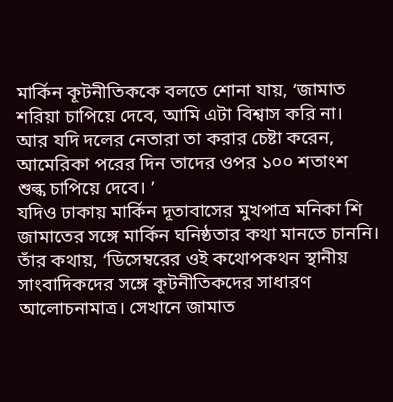মার্কিন কূটনীতিককে বলতে শোনা যায়, ‘জামাত শরিয়া চাপিয়ে দেবে, আমি এটা বিশ্বাস করি না। আর যদি দলের নেতারা তা করার চেষ্টা করেন, আমেরিকা পরের দিন তাদের ওপর ১০০ শতাংশ শুল্ক চাপিয়ে দেবে। ’
যদিও ঢাকায় মার্কিন দূতাবাসের মুখপাত্র মনিকা শি জামাতের সঙ্গে মার্কিন ঘনিষ্ঠতার কথা মানতে চাননি। তাঁর কথায়, ‘ডিসেম্বরের ওই কথোপকথন স্থানীয় সাংবাদিকদের সঙ্গে কূটনীতিকদের সাধারণ আলোচনামাত্র। সেখানে জামাত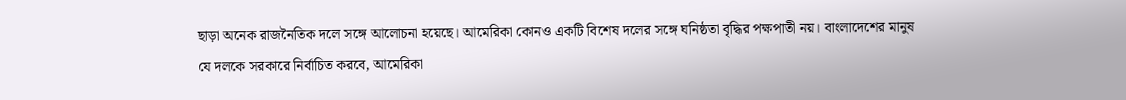ছাড়া অনেক রাজনৈতিক দলে সঙ্গে আলোচনা হয়েছে। আমেরিকা কোনও একটি বিশেষ দলের সঙ্গে ঘনিষ্ঠতা বৃদ্ধির পক্ষপাতী নয়। বাংলাদেশের মানুষ যে দলকে সরকারে নির্বাচিত করবে, আমেরিকা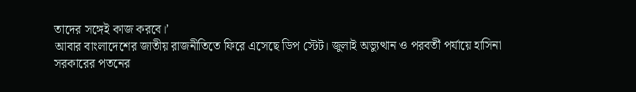তাদের সঙ্গেই কাজ করবে।’
আবার বাংলাদেশের জাতীয় রাজনীতিতে ফিরে এসেছে ডিপ স্টেট। জুলাই অভ্যুত্থান ও পরবর্তী পর্যায়ে হাসিনা সরকারের পতনের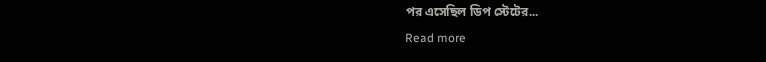পর এসেছিল ডিপ স্টেটের...
Read more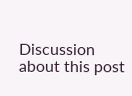Discussion about this post